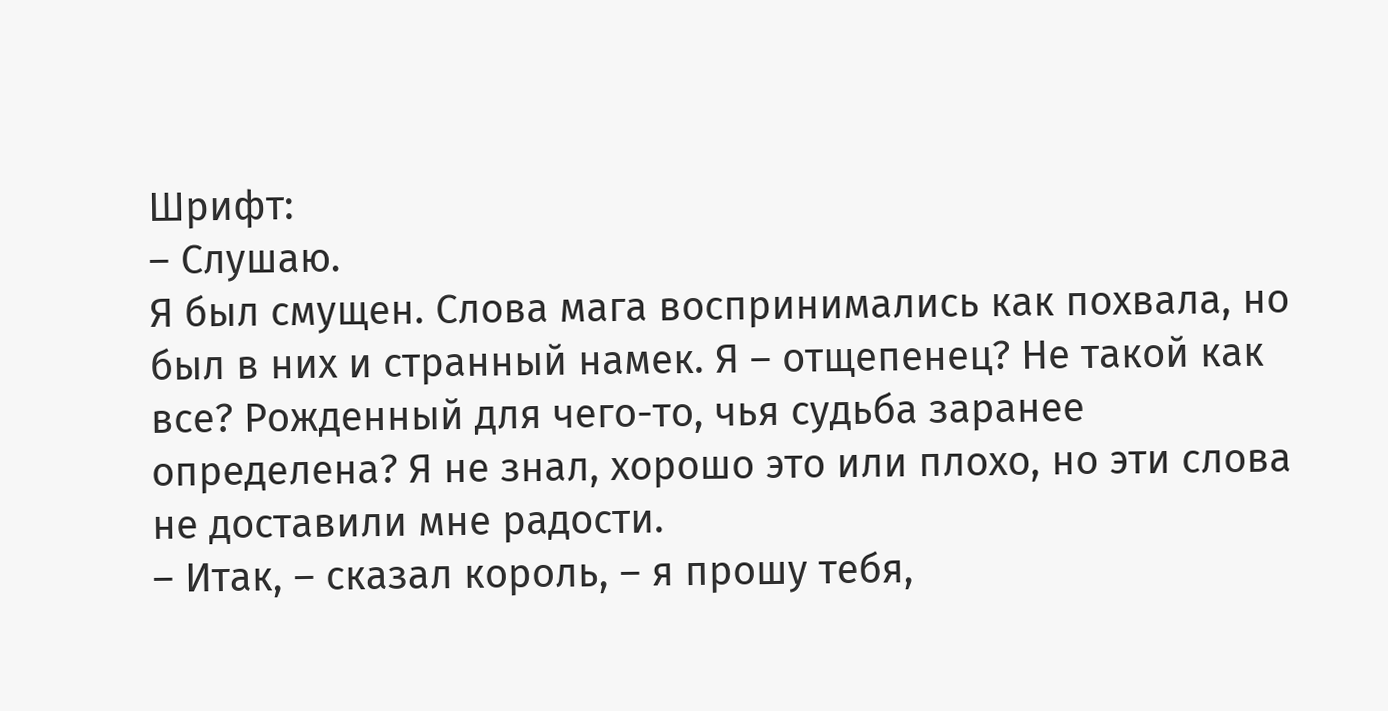Шрифт:
– Слушаю.
Я был смущен. Слова мага воспринимались как похвала, но был в них и странный намек. Я – отщепенец? Не такой как все? Рожденный для чего-то, чья судьба заранее определена? Я не знал, хорошо это или плохо, но эти слова не доставили мне радости.
– Итак, – сказал король, – я прошу тебя,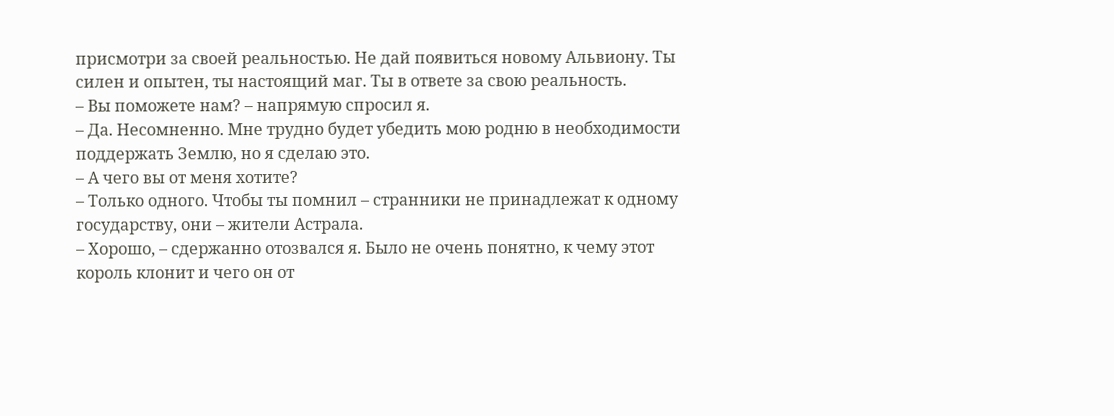присмотри за своей реальностью. Не дай появиться новому Альвиону. Ты силен и опытен, ты настоящий маг. Ты в ответе за свою реальность.
– Вы поможете нам? – напрямую спросил я.
– Да. Несомненно. Мне трудно будет убедить мою родню в необходимости поддержать Землю, но я сделаю это.
– А чего вы от меня хотите?
– Только одного. Чтобы ты помнил – странники не принадлежат к одному государству, они – жители Астрала.
– Хорошо, – сдержанно отозвался я. Было не очень понятно, к чему этот король клонит и чего он от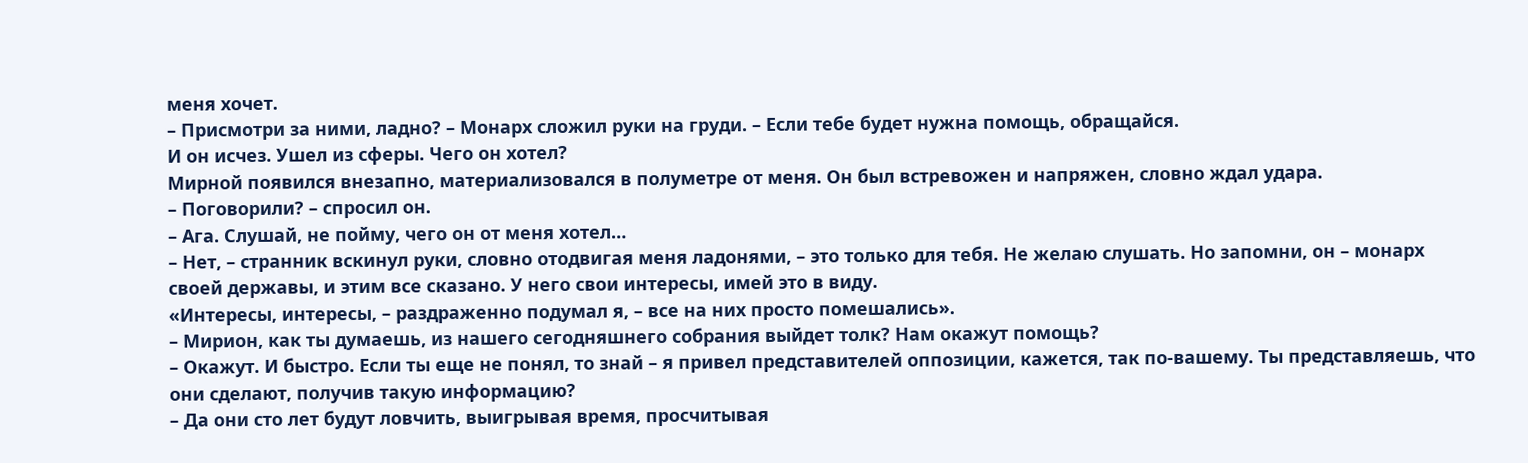меня хочет.
– Присмотри за ними, ладно? – Монарх сложил руки на груди. – Если тебе будет нужна помощь, обращайся.
И он исчез. Ушел из сферы. Чего он хотел?
Мирной появился внезапно, материализовался в полуметре от меня. Он был встревожен и напряжен, словно ждал удара.
– Поговорили? – спросил он.
– Ага. Слушай, не пойму, чего он от меня хотел…
– Нет, – странник вскинул руки, словно отодвигая меня ладонями, – это только для тебя. Не желаю слушать. Но запомни, он – монарх своей державы, и этим все сказано. У него свои интересы, имей это в виду.
«Интересы, интересы, – раздраженно подумал я, – все на них просто помешались».
– Мирион, как ты думаешь, из нашего сегодняшнего собрания выйдет толк? Нам окажут помощь?
– Окажут. И быстро. Если ты еще не понял, то знай – я привел представителей оппозиции, кажется, так по-вашему. Ты представляешь, что они сделают, получив такую информацию?
– Да они сто лет будут ловчить, выигрывая время, просчитывая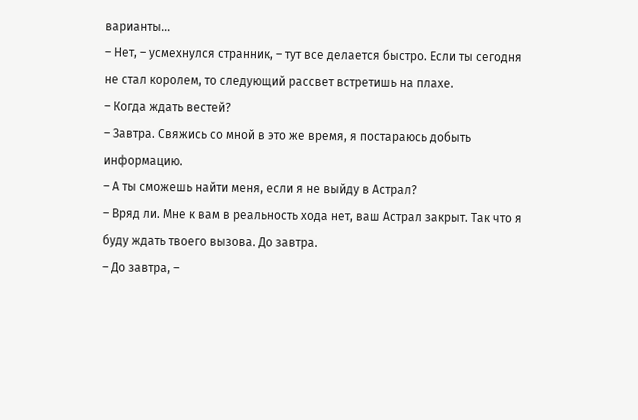варианты…
– Нет, – усмехнулся странник, – тут все делается быстро. Если ты сегодня не стал королем, то следующий рассвет встретишь на плахе.
– Когда ждать вестей?
– Завтра. Свяжись со мной в это же время, я постараюсь добыть информацию.
– А ты сможешь найти меня, если я не выйду в Астрал?
– Вряд ли. Мне к вам в реальность хода нет, ваш Астрал закрыт. Так что я буду ждать твоего вызова. До завтра.
– До завтра, –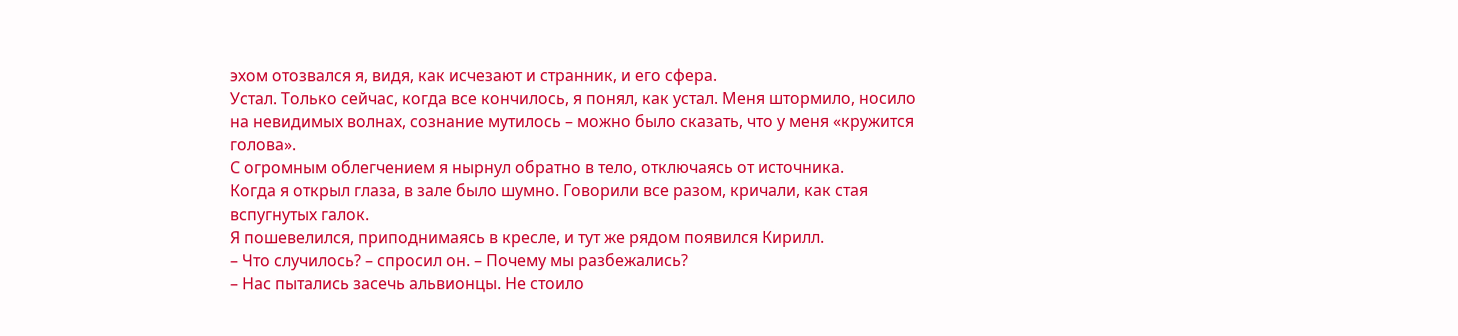эхом отозвался я, видя, как исчезают и странник, и его сфера.
Устал. Только сейчас, когда все кончилось, я понял, как устал. Меня штормило, носило на невидимых волнах, сознание мутилось – можно было сказать, что у меня «кружится голова».
С огромным облегчением я нырнул обратно в тело, отключаясь от источника.
Когда я открыл глаза, в зале было шумно. Говорили все разом, кричали, как стая вспугнутых галок.
Я пошевелился, приподнимаясь в кресле, и тут же рядом появился Кирилл.
– Что случилось? – спросил он. – Почему мы разбежались?
– Нас пытались засечь альвионцы. Не стоило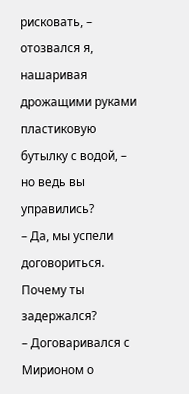рисковать, – отозвался я, нашаривая дрожащими руками пластиковую бутылку с водой, – но ведь вы управились?
– Да, мы успели договориться. Почему ты задержался?
– Договаривался с Мирионом о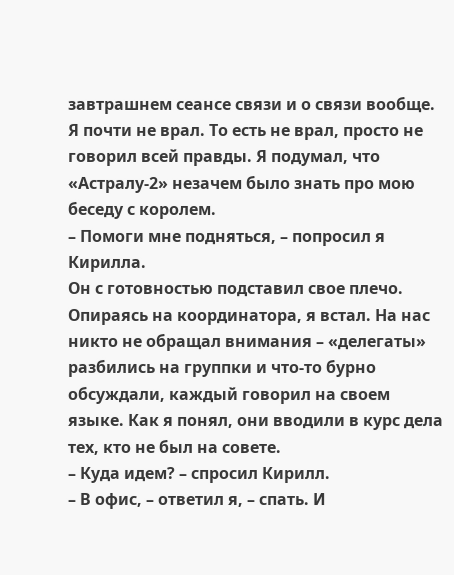завтрашнем сеансе связи и о связи вообще.
Я почти не врал. То есть не врал, просто не говорил всей правды. Я подумал, что «Астралу-2» незачем было знать про мою беседу с королем.
– Помоги мне подняться, – попросил я Кирилла.
Он с готовностью подставил свое плечо. Опираясь на координатора, я встал. На нас никто не обращал внимания – «делегаты» разбились на группки и что-то бурно обсуждали, каждый говорил на своем языке. Как я понял, они вводили в курс дела тех, кто не был на совете.
– Куда идем? – спросил Кирилл.
– В офис, – ответил я, – спать. И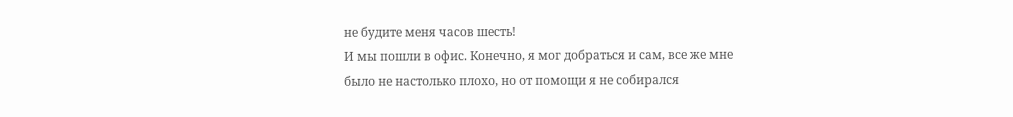не будите меня часов шесть!
И мы пошли в офис. Конечно, я мог добраться и сам, все же мне было не настолько плохо, но от помощи я не собирался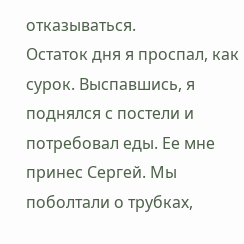отказываться.
Остаток дня я проспал, как сурок. Выспавшись, я поднялся с постели и потребовал еды. Ее мне принес Сергей. Мы поболтали о трубках,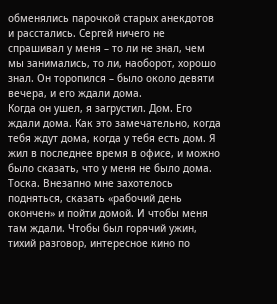обменялись парочкой старых анекдотов и расстались. Сергей ничего не спрашивал у меня – то ли не знал, чем мы занимались, то ли, наоборот, хорошо знал. Он торопился – было около девяти вечера, и его ждали дома.
Когда он ушел, я загрустил. Дом. Его ждали дома. Как это замечательно, когда тебя ждут дома, когда у тебя есть дом. Я жил в последнее время в офисе, и можно было сказать, что у меня не было дома. Тоска. Внезапно мне захотелось подняться, сказать «рабочий день окончен» и пойти домой. И чтобы меня там ждали. Чтобы был горячий ужин, тихий разговор, интересное кино по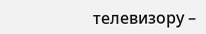телевизору –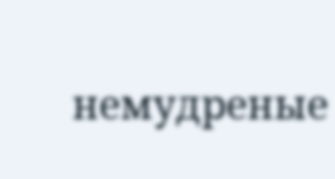немудреные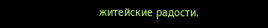житейские радости.